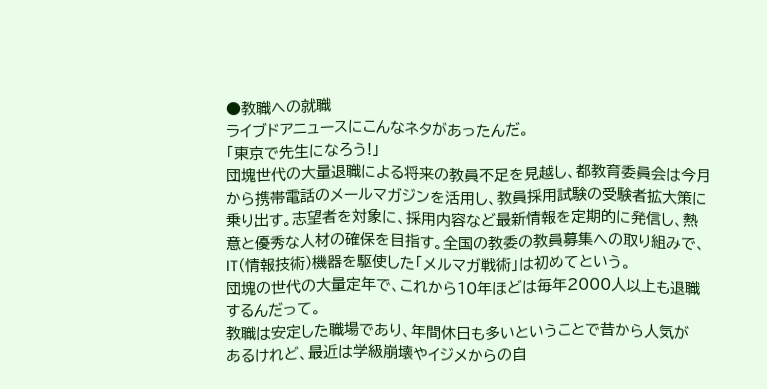●教職への就職
ライブドアニュースにこんなネタがあったんだ。
「東京で先生になろう!」
団塊世代の大量退職による将来の教員不足を見越し、都教育委員会は今月から携帯電話のメールマガジンを活用し、教員採用試験の受験者拡大策に乗り出す。志望者を対象に、採用内容など最新情報を定期的に発信し、熱意と優秀な人材の確保を目指す。全国の教委の教員募集への取り組みで、IT(情報技術)機器を駆使した「メルマガ戦術」は初めてという。
団塊の世代の大量定年で、これから10年ほどは毎年2000人以上も退職するんだって。
教職は安定した職場であり、年間休日も多いということで昔から人気が
あるけれど、最近は学級崩壊やイジメからの自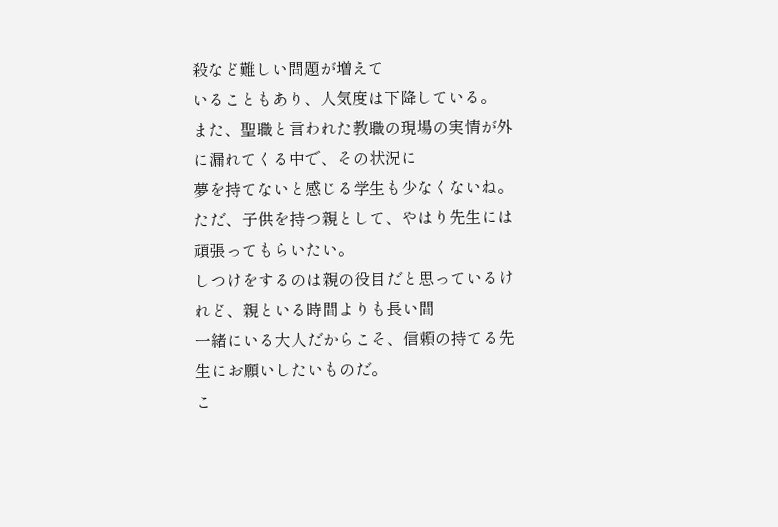殺など難しい問題が増えて
いることもあり、人気度は下降している。
また、聖職と言われた教職の現場の実情が外に漏れてくる中で、その状況に
夢を持てないと感じる学生も少なくないね。
ただ、子供を持つ親として、やはり先生には頑張ってもらいたい。
しつけをするのは親の役目だと思っているけれど、親といる時間よりも長い間
一緒にいる大人だからこそ、信頼の持てる先生にお願いしたいものだ。
こ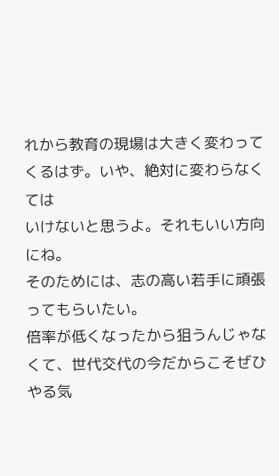れから教育の現場は大きく変わってくるはず。いや、絶対に変わらなくては
いけないと思うよ。それもいい方向にね。
そのためには、志の高い若手に頑張ってもらいたい。
倍率が低くなったから狙うんじゃなくて、世代交代の今だからこそぜひ
やる気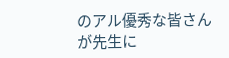のアル優秀な皆さんが先生に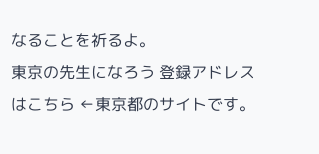なることを祈るよ。
東京の先生になろう 登録アドレスはこちら ←東京都のサイトです。